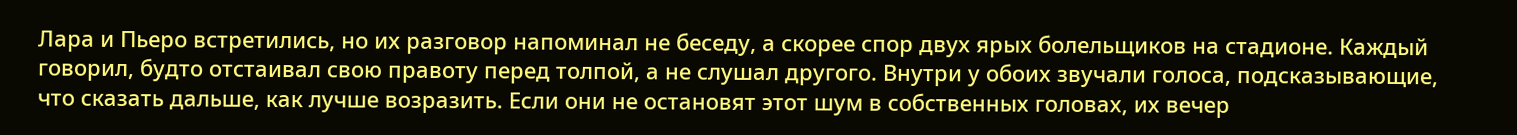Лара и Пьеро встретились, но их разговор напоминал не беседу, а скорее спор двух ярых болельщиков на стадионе. Каждый говорил, будто отстаивал свою правоту перед толпой, а не слушал другого. Внутри у обоих звучали голоса, подсказывающие, что сказать дальше, как лучше возразить. Если они не остановят этот шум в собственных головах, их вечер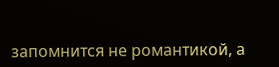запомнится не романтикой, а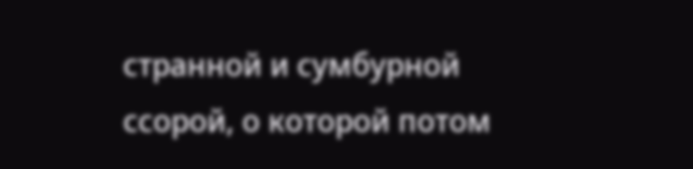странной и сумбурной ссорой, о которой потом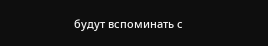будут вспоминать с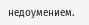недоумением.